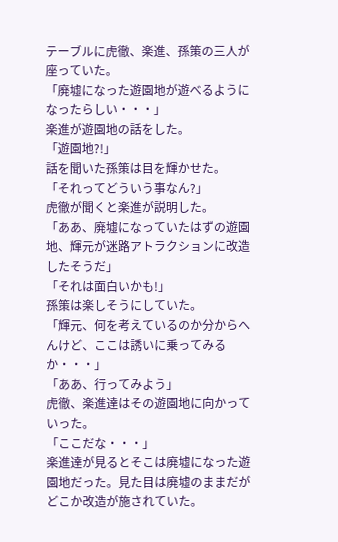テーブルに虎徹、楽進、孫策の三人が座っていた。
「廃墟になった遊園地が遊べるようになったらしい・・・」
楽進が遊園地の話をした。
「遊園地?!」
話を聞いた孫策は目を輝かせた。
「それってどういう事なん?」
虎徹が聞くと楽進が説明した。
「ああ、廃墟になっていたはずの遊園地、輝元が迷路アトラクションに改造したそうだ」
「それは面白いかも!」
孫策は楽しそうにしていた。
「輝元、何を考えているのか分からへんけど、ここは誘いに乗ってみるか・・・」
「ああ、行ってみよう」
虎徹、楽進達はその遊園地に向かっていった。
「ここだな・・・」
楽進達が見るとそこは廃墟になった遊園地だった。見た目は廃墟のままだがどこか改造が施されていた。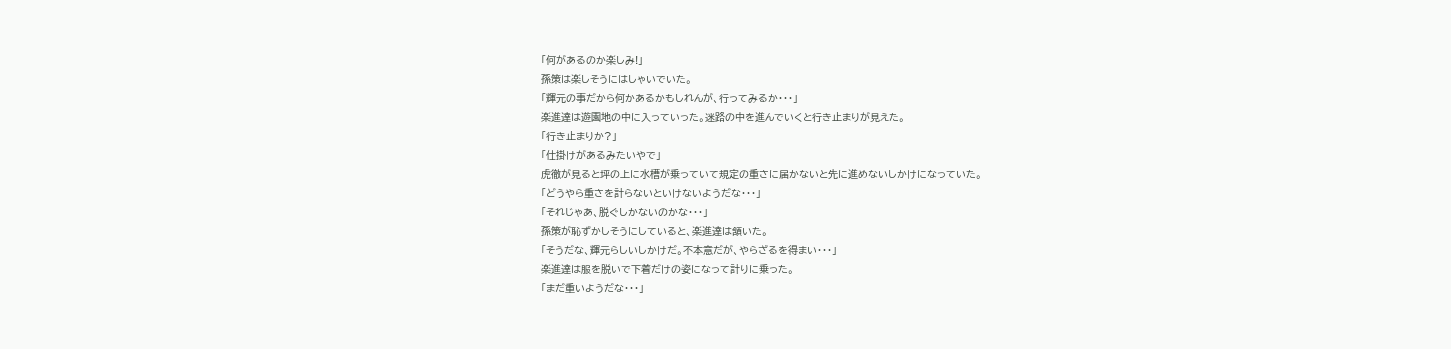「何があるのか楽しみ!」
孫策は楽しそうにはしゃいでいた。
「輝元の事だから何かあるかもしれんが、行ってみるか・・・」
楽進達は遊園地の中に入っていった。迷路の中を進んでいくと行き止まりが見えた。
「行き止まりか?」
「仕掛けがあるみたいやで」
虎徹が見ると坪の上に水槽が乗っていて規定の重さに届かないと先に進めないしかけになっていた。
「どうやら重さを計らないといけないようだな・・・」
「それじゃあ、脱ぐしかないのかな・・・」
孫策が恥ずかしそうにしていると、楽進達は頷いた。
「そうだな、輝元らしいしかけだ。不本意だが、やらざるを得まい・・・」
楽進達は服を脱いで下着だけの姿になって計りに乗った。
「まだ重いようだな・・・」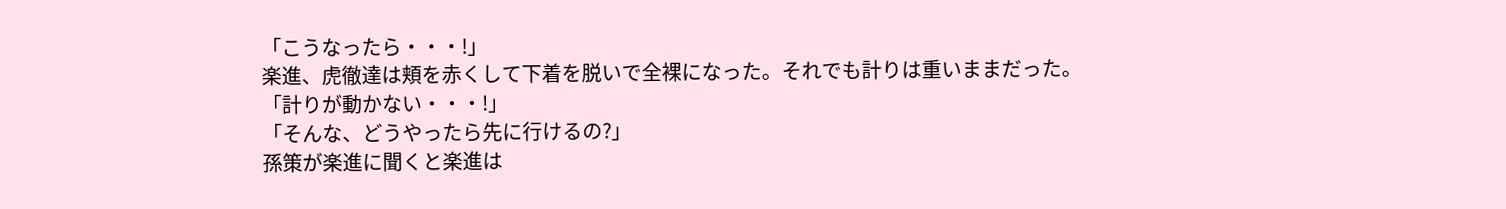「こうなったら・・・!」
楽進、虎徹達は頬を赤くして下着を脱いで全裸になった。それでも計りは重いままだった。
「計りが動かない・・・!」
「そんな、どうやったら先に行けるの?」
孫策が楽進に聞くと楽進は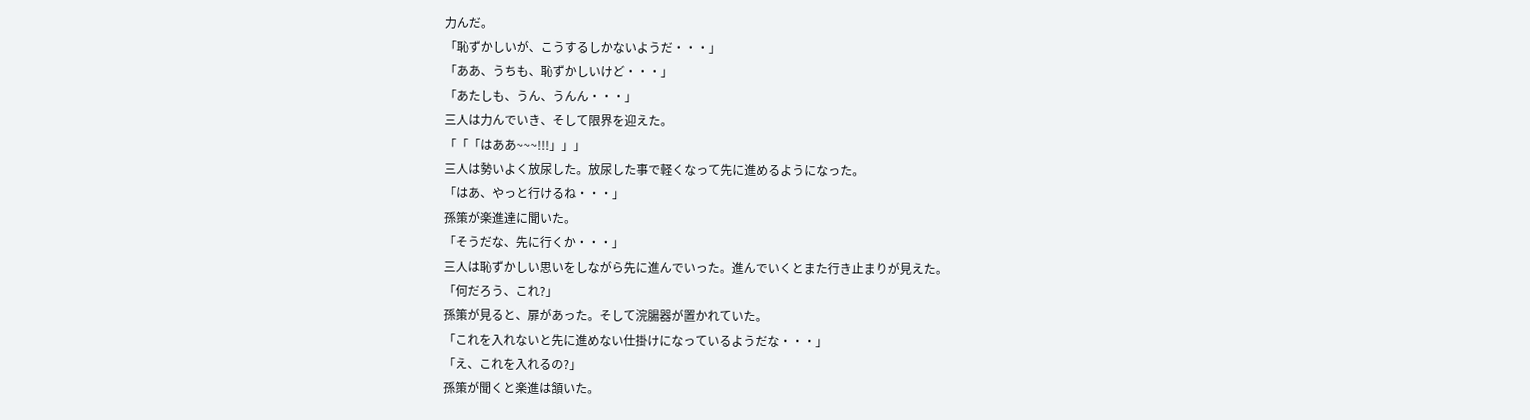力んだ。
「恥ずかしいが、こうするしかないようだ・・・」
「ああ、うちも、恥ずかしいけど・・・」
「あたしも、うん、うんん・・・」
三人は力んでいき、そして限界を迎えた。
「「「はああ~~~!!!」」」
三人は勢いよく放尿した。放尿した事で軽くなって先に進めるようになった。
「はあ、やっと行けるね・・・」
孫策が楽進達に聞いた。
「そうだな、先に行くか・・・」
三人は恥ずかしい思いをしながら先に進んでいった。進んでいくとまた行き止まりが見えた。
「何だろう、これ?」
孫策が見ると、扉があった。そして浣腸器が置かれていた。
「これを入れないと先に進めない仕掛けになっているようだな・・・」
「え、これを入れるの?」
孫策が聞くと楽進は頷いた。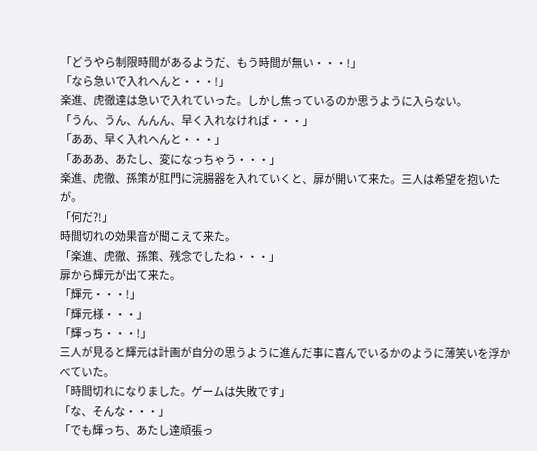「どうやら制限時間があるようだ、もう時間が無い・・・!」
「なら急いで入れへんと・・・!」
楽進、虎徹達は急いで入れていった。しかし焦っているのか思うように入らない。
「うん、うん、んんん、早く入れなければ・・・」
「ああ、早く入れへんと・・・」
「あああ、あたし、変になっちゃう・・・」
楽進、虎徹、孫策が肛門に浣腸器を入れていくと、扉が開いて来た。三人は希望を抱いたが。
「何だ?!」
時間切れの効果音が聞こえて来た。
「楽進、虎徹、孫策、残念でしたね・・・」
扉から輝元が出て来た。
「輝元・・・!」
「輝元様・・・」
「輝っち・・・!」
三人が見ると輝元は計画が自分の思うように進んだ事に喜んでいるかのように薄笑いを浮かべていた。
「時間切れになりました。ゲームは失敗です」
「な、そんな・・・」
「でも輝っち、あたし達頑張っ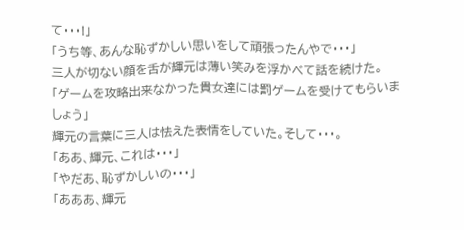て・・・!」
「うち等、あんな恥ずかしい思いをして頑張ったんやで・・・」
三人が切ない顔を舌が輝元は薄い笑みを浮かべて話を続けた。
「ゲームを攻略出来なかった貴女達には罰ゲームを受けてもらいましょう」
輝元の言葉に三人は怯えた表情をしていた。そして・・・。
「ああ、輝元、これは・・・」
「やだあ、恥ずかしいの・・・」
「あああ、輝元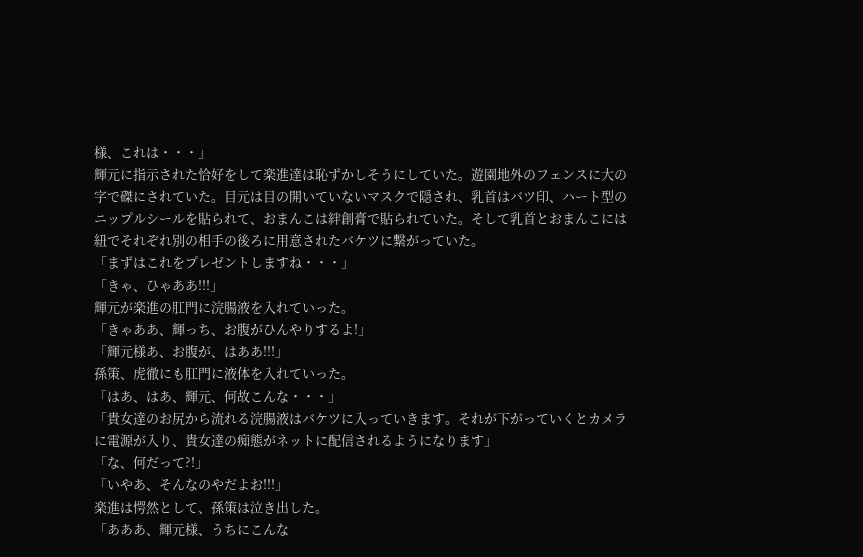様、これは・・・」
輝元に指示された恰好をして楽進達は恥ずかしそうにしていた。遊園地外のフェンスに大の字で磔にされていた。目元は目の開いていないマスクで隠され、乳首はバツ印、ハート型のニップルシールを貼られて、おまんこは絆創膏で貼られていた。そして乳首とおまんこには紐でそれぞれ別の相手の後ろに用意されたバケツに繋がっていた。
「まずはこれをプレゼントしますね・・・」
「きゃ、ひゃああ!!!」
輝元が楽進の肛門に浣腸液を入れていった。
「きゃああ、輝っち、お腹がひんやりするよ!」
「輝元様あ、お腹が、はああ!!!」
孫策、虎徹にも肛門に液体を入れていった。
「はあ、はあ、輝元、何故こんな・・・」
「貴女達のお尻から流れる浣腸液はバケツに入っていきます。それが下がっていくとカメラに電源が入り、貴女達の痴態がネットに配信されるようになります」
「な、何だって?!」
「いやあ、そんなのやだよお!!!」
楽進は愕然として、孫策は泣き出した。
「あああ、輝元様、うちにこんな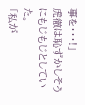事を・・・!」
虎徹は恥ずかしそうにもじもじとしていた。
「私が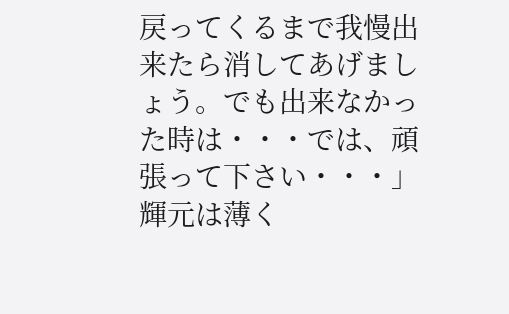戻ってくるまで我慢出来たら消してあげましょう。でも出来なかった時は・・・では、頑張って下さい・・・」
輝元は薄く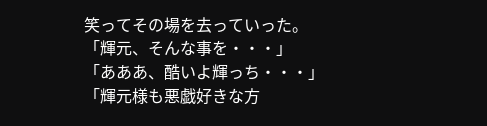笑ってその場を去っていった。
「輝元、そんな事を・・・」
「あああ、酷いよ輝っち・・・」
「輝元様も悪戯好きな方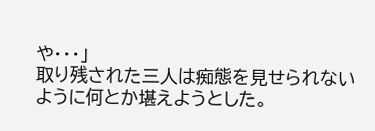や・・・」
取り残された三人は痴態を見せられないように何とか堪えようとした。